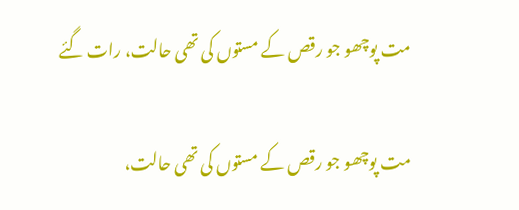مت پوچھو جو رقص کے مستوں کی تھی حالت، رات گئے

مت پوچھو جو رقص کے مستوں کی تھی حالت،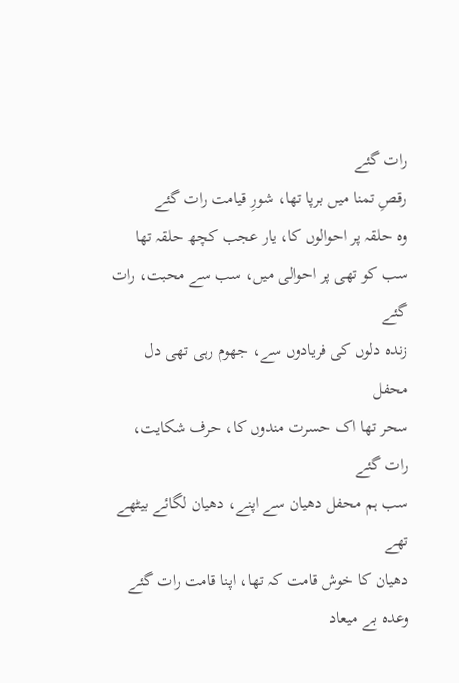رات گئے
رقصِ تمنا میں برپا تھا، شورِ قیامت رات گئے
وہ حلقہ پر احوالوں کا، یار عجب کچھ حلقہ تھا
سب کو تھی پر احوالی میں، سب سے محبت، رات گئے
زندہ دلوں کی فریادوں سے، جھوم رہی تھی دل محفل
سحر تھا اک حسرت مندوں کا، حرف شکایت، رات گئے
سب ہم محفل دھیان سے اپنے، دھیان لگائے بیٹھے تھے
دھیان کا خوش قامت کہ تھا، اپنا قامت رات گئے
وعدہ بے میعاد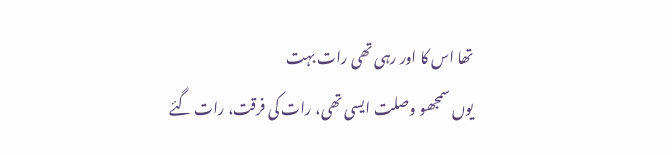تھا اس کا اور رہی تھی رات بہت
یوں سمجھو وصلت ایسی تھی، رات کی فرقت، رات گئے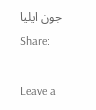جون ایلیا
Share:

Leave a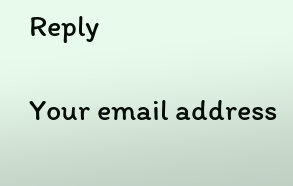Reply

Your email address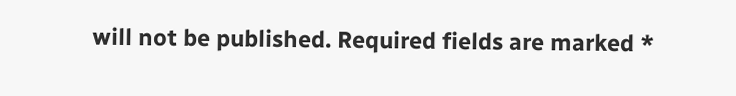will not be published. Required fields are marked *